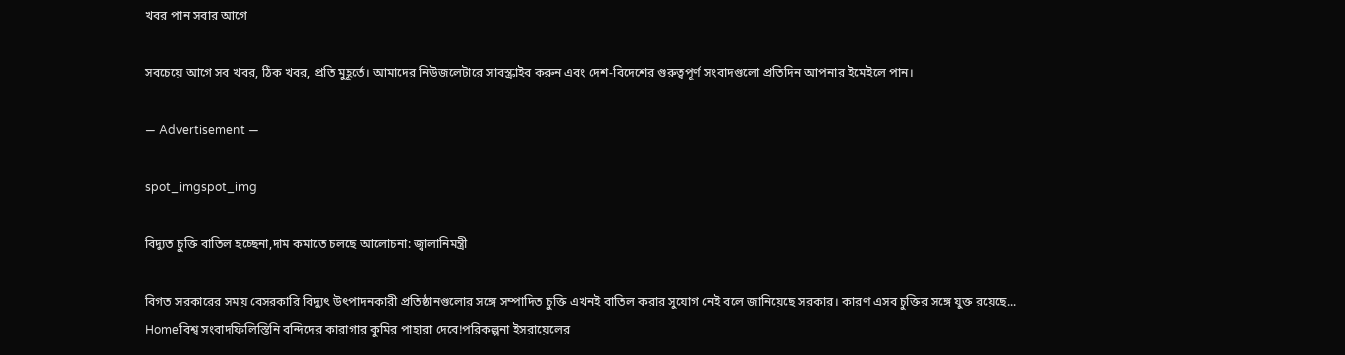খবর পান সবার আগে

সবচেয়ে আগে সব খবর, ঠিক খবর, প্রতি মুহূর্তে। আমাদের নিউজলেটারে সাবস্ক্রাইব করুন এবং দেশ-বিদেশের গুরুত্বপূর্ণ সংবাদগুলো প্রতিদিন আপনার ইমেইলে পান।

― Advertisement ―

spot_imgspot_img

বিদ্যুত চুক্তি বাতিল হচ্ছেনা,দাম কমাতে চলছে আলোচনা: জ্বালানিমন্ত্রী

বিগত সরকারের সময় বেসরকারি বিদ্যুৎ উৎপাদনকারী প্রতিষ্ঠানগুলোর সঙ্গে সম্পাদিত চুক্তি এখনই বাতিল করার সুযোগ নেই বলে জানিয়েছে সরকার। কারণ এসব চুক্তির সঙ্গে যুক্ত রয়েছে...
Homeবিশ্ব সংবাদফিলিস্তিনি বন্দিদের কারাগার কুমির পাহারা দেবে!পরিকল্পনা ইসরায়েলের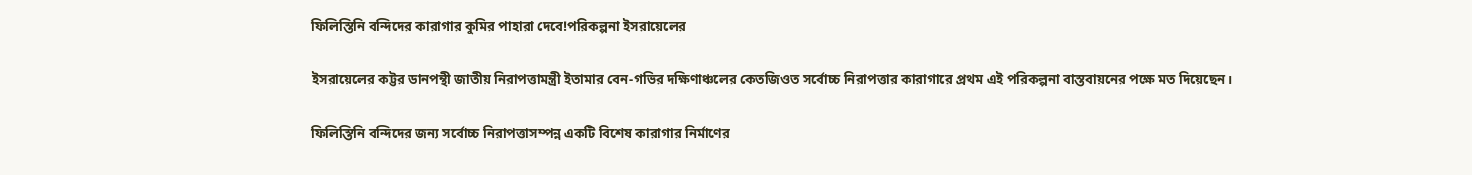ফিলিস্তিনি বন্দিদের কারাগার কুমির পাহারা দেবে!পরিকল্পনা ইসরায়েলের

ইসরায়েলের কট্টর ডানপন্থী জাতীয় নিরাপত্তামন্ত্রী ইতামার বেন-গভির দক্ষিণাঞ্চলের কেতজিওত সর্বোচ্চ নিরাপত্তার কারাগারে প্রথম এই পরিকল্পনা বাস্তবায়নের পক্ষে মত দিয়েছেন।

ফিলিস্তিনি বন্দিদের জন্য সর্বোচ্চ নিরাপত্তাসম্পন্ন একটি বিশেষ কারাগার নির্মাণের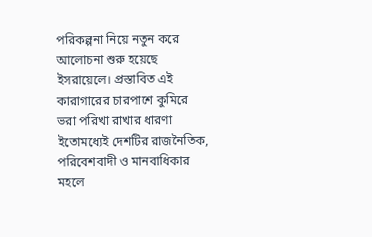পরিকল্পনা নিয়ে নতুন করে আলোচনা শুরু হয়েছে ইসরায়েলে। প্রস্তাবিত এই কারাগারের চারপাশে কুমিরে ভরা পরিখা রাখার ধারণা ইতোমধ্যেই দেশটির রাজনৈতিক, পরিবেশবাদী ও মানবাধিকার মহলে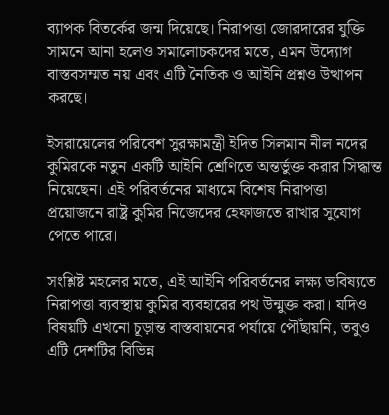ব্যাপক বিতর্কের জন্ম দিয়েছে। নিরাপত্তা জোরদারের যুক্তি সামনে আনা হলেও সমালোচকদের মতে, এমন উদ্যোগ বাস্তবসম্মত নয় এবং এটি নৈতিক ও আইনি প্রশ্নও উত্থাপন করছে।

ইসরায়েলের পরিবেশ সুরক্ষামন্ত্রী ইদিত সিলমান নীল নদের কুমিরকে নতুন একটি আইনি শ্রেণিতে অন্তর্ভুক্ত করার সিদ্ধান্ত নিয়েছেন। এই পরিবর্তনের মাধ্যমে বিশেষ নিরাপত্তা প্রয়োজনে রাষ্ট্র কুমির নিজেদের হেফাজতে রাখার সুযোগ পেতে পারে।

সংশ্লিষ্ট মহলের মতে, এই আইনি পরিবর্তনের লক্ষ্য ভবিষ্যতে নিরাপত্তা ব্যবস্থায় কুমির ব্যবহারের পথ উন্মুক্ত করা। যদিও বিষয়টি এখনো চূড়ান্ত বাস্তবায়নের পর্যায়ে পৌঁছায়নি, তবুও এটি দেশটির বিভিন্ন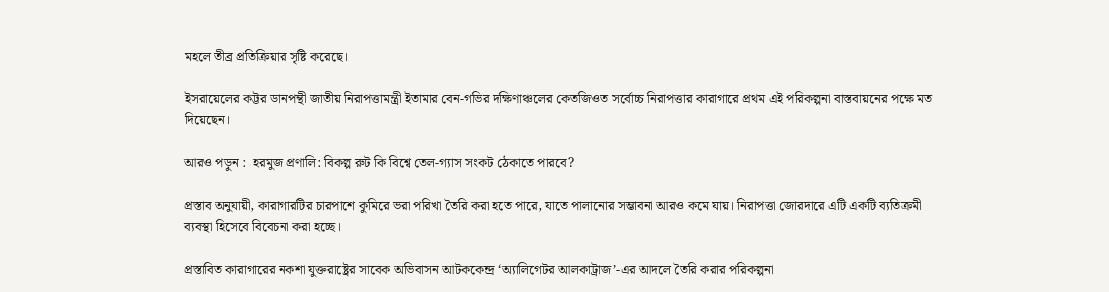মহলে তীব্র প্রতিক্রিয়ার সৃষ্টি করেছে।

ইসরায়েলের কট্টর ডানপন্থী জাতীয় নিরাপত্তামন্ত্রী ইতামার বেন-গভির দক্ষিণাঞ্চলের কেতজিওত সর্বোচ্চ নিরাপত্তার কারাগারে প্রথম এই পরিকল্পনা বাস্তবায়নের পক্ষে মত দিয়েছেন।

আরও পড়ুন :  হরমুজ প্রণালি: বিকল্প রুট কি বিশ্বে তেল-গ্যাস সংকট ঠেকাতে পারবে?

প্রস্তাব অনুযায়ী, কারাগারটির চারপাশে কুমিরে ভরা পরিখা তৈরি করা হতে পারে, যাতে পালানোর সম্ভাবনা আরও কমে যায়। নিরাপত্তা জোরদারে এটি একটি ব্যতিক্রমী ব্যবস্থা হিসেবে বিবেচনা করা হচ্ছে।

প্রস্তাবিত কারাগারের নকশা যুক্তরাষ্ট্রের সাবেক অভিবাসন আটককেন্দ্র ‘অ্যালিগেটর আলকাট্রাজ’-এর আদলে তৈরি করার পরিকল্পনা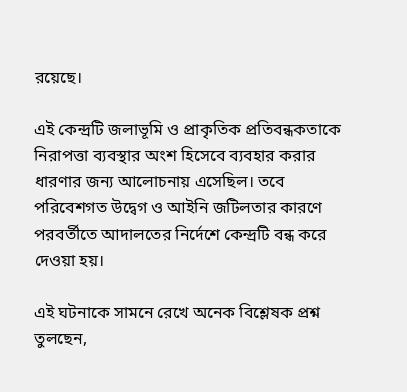রয়েছে।

এই কেন্দ্রটি জলাভূমি ও প্রাকৃতিক প্রতিবন্ধকতাকে নিরাপত্তা ব্যবস্থার অংশ হিসেবে ব্যবহার করার ধারণার জন্য আলোচনায় এসেছিল। তবে পরিবেশগত উদ্বেগ ও আইনি জটিলতার কারণে পরবর্তীতে আদালতের নির্দেশে কেন্দ্রটি বন্ধ করে দেওয়া হয়।

এই ঘটনাকে সামনে রেখে অনেক বিশ্লেষক প্রশ্ন তুলছেন,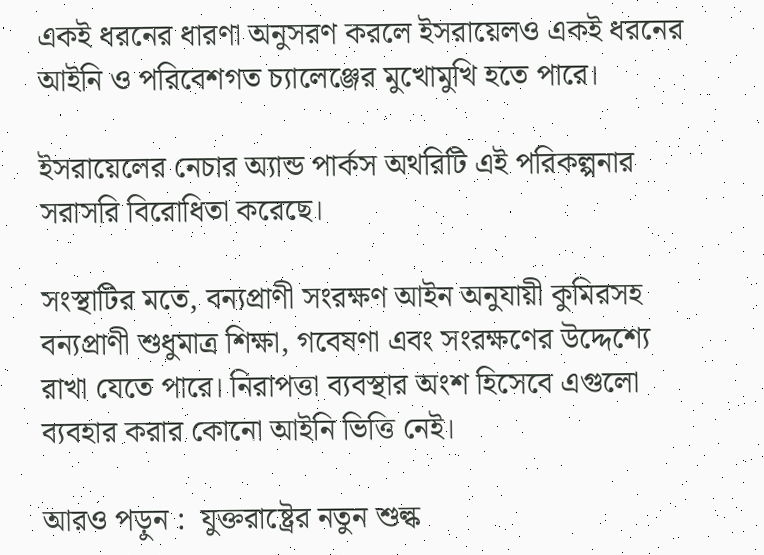একই ধরনের ধারণা অনুসরণ করলে ইসরায়েলও একই ধরনের আইনি ও পরিবেশগত চ্যালেঞ্জের মুখোমুখি হতে পারে।

ইসরায়েলের নেচার অ্যান্ড পার্কস অথরিটি এই পরিকল্পনার সরাসরি বিরোধিতা করেছে।

সংস্থাটির মতে, বন্যপ্রাণী সংরক্ষণ আইন অনুযায়ী কুমিরসহ বন্যপ্রাণী শুধুমাত্র শিক্ষা, গবেষণা এবং সংরক্ষণের উদ্দেশ্যে রাখা যেতে পারে। নিরাপত্তা ব্যবস্থার অংশ হিসেবে এগুলো ব্যবহার করার কোনো আইনি ভিত্তি নেই।

আরও পড়ুন :  যুক্তরাষ্ট্রের নতুন শুল্ক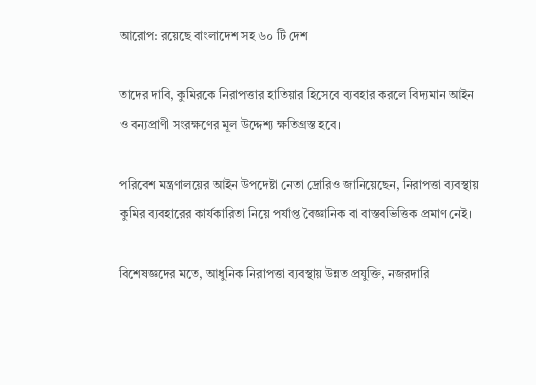আরোপ: রয়েছে বাংলাদেশ সহ ৬০ টি দেশ

তাদের দাবি, কুমিরকে নিরাপত্তার হাতিয়ার হিসেবে ব্যবহার করলে বিদ্যমান আইন ও বন্যপ্রাণী সংরক্ষণের মূল উদ্দেশ্য ক্ষতিগ্রস্ত হবে।

পরিবেশ মন্ত্রণালয়ের আইন উপদেষ্টা নেতা দ্রোরিও জানিয়েছেন, নিরাপত্তা ব্যবস্থায় কুমির ব্যবহারের কার্যকারিতা নিয়ে পর্যাপ্ত বৈজ্ঞানিক বা বাস্তবভিত্তিক প্রমাণ নেই।

বিশেষজ্ঞদের মতে, আধুনিক নিরাপত্তা ব্যবস্থায় উন্নত প্রযুক্তি, নজরদারি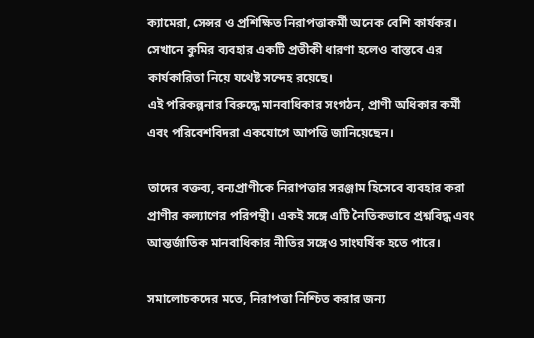ক্যামেরা, সেন্সর ও প্রশিক্ষিত নিরাপত্তাকর্মী অনেক বেশি কার্যকর। সেখানে কুমির ব্যবহার একটি প্রতীকী ধারণা হলেও বাস্তবে এর কার্যকারিতা নিয়ে যথেষ্ট সন্দেহ রয়েছে।
এই পরিকল্পনার বিরুদ্ধে মানবাধিকার সংগঠন, প্রাণী অধিকার কর্মী এবং পরিবেশবিদরা একযোগে আপত্তি জানিয়েছেন।

তাদের বক্তব্য, বন্যপ্রাণীকে নিরাপত্তার সরঞ্জাম হিসেবে ব্যবহার করা প্রাণীর কল্যাণের পরিপন্থী। একই সঙ্গে এটি নৈতিকভাবে প্রশ্নবিদ্ধ এবং আন্তর্জাতিক মানবাধিকার নীতির সঙ্গেও সাংঘর্ষিক হতে পারে।

সমালোচকদের মতে, নিরাপত্তা নিশ্চিত করার জন্য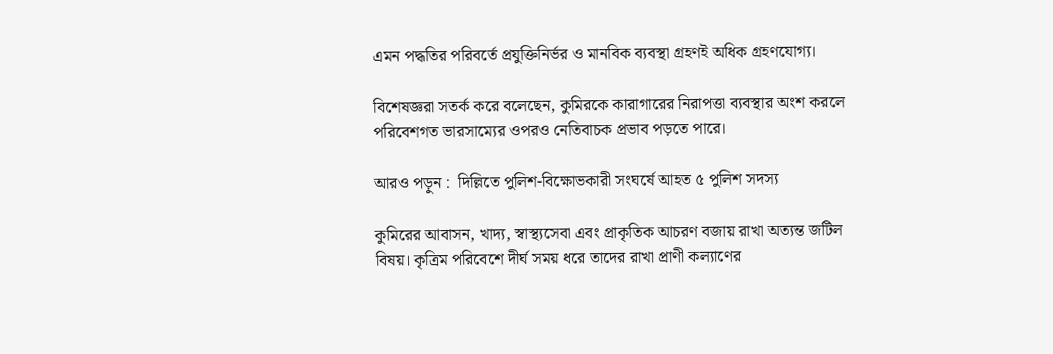এমন পদ্ধতির পরিবর্তে প্রযুক্তিনির্ভর ও মানবিক ব্যবস্থা গ্রহণই অধিক গ্রহণযোগ্য।

বিশেষজ্ঞরা সতর্ক করে বলেছেন, কুমিরকে কারাগারের নিরাপত্তা ব্যবস্থার অংশ করলে পরিবেশগত ভারসাম্যের ওপরও নেতিবাচক প্রভাব পড়তে পারে।

আরও পড়ুন :  দিল্লিতে পুলিশ-বিক্ষোভকারী সংঘর্ষে আহত ৫ পুলিশ সদস্য

কুমিরের আবাসন, খাদ্য, স্বাস্থ্যসেবা এবং প্রাকৃতিক আচরণ বজায় রাখা অত্যন্ত জটিল বিষয়। কৃত্রিম পরিবেশে দীর্ঘ সময় ধরে তাদের রাখা প্রাণী কল্যাণের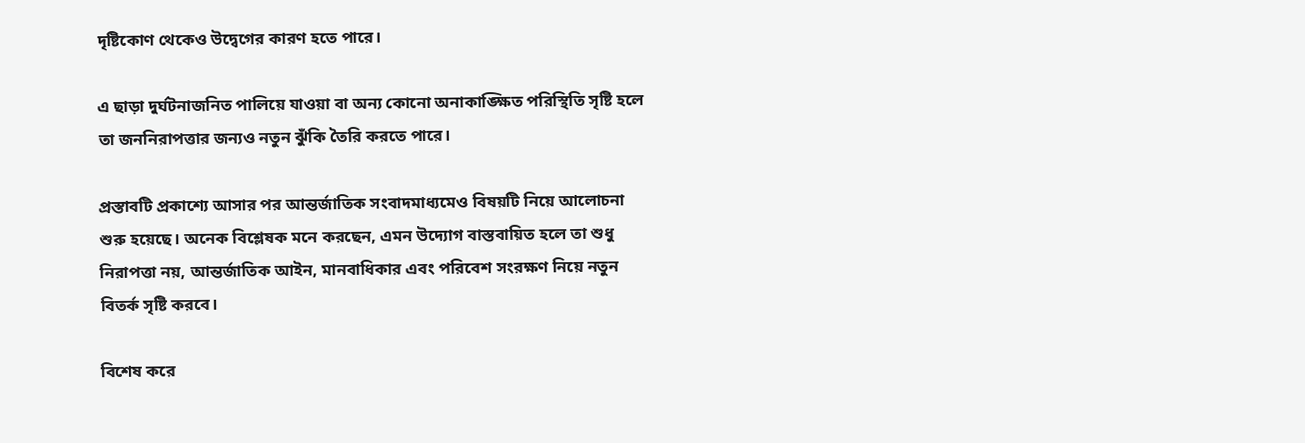দৃষ্টিকোণ থেকেও উদ্বেগের কারণ হতে পারে।

এ ছাড়া দুর্ঘটনাজনিত পালিয়ে যাওয়া বা অন্য কোনো অনাকাঙ্ক্ষিত পরিস্থিতি সৃষ্টি হলে তা জননিরাপত্তার জন্যও নতুন ঝুঁকি তৈরি করতে পারে।

প্রস্তাবটি প্রকাশ্যে আসার পর আন্তর্জাতিক সংবাদমাধ্যমেও বিষয়টি নিয়ে আলোচনা শুরু হয়েছে। অনেক বিশ্লেষক মনে করছেন, এমন উদ্যোগ বাস্তবায়িত হলে তা শুধু নিরাপত্তা নয়, আন্তর্জাতিক আইন, মানবাধিকার এবং পরিবেশ সংরক্ষণ নিয়ে নতুন বিতর্ক সৃষ্টি করবে।

বিশেষ করে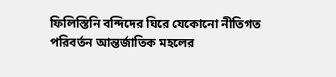ফিলিস্তিনি বন্দিদের ঘিরে যেকোনো নীতিগত পরিবর্তন আন্তর্জাতিক মহলের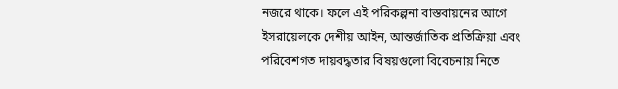নজরে থাকে। ফলে এই পরিকল্পনা বাস্তবায়নের আগে ইসরায়েলকে দেশীয় আইন, আন্তর্জাতিক প্রতিক্রিয়া এবং পরিবেশগত দায়বদ্ধতার বিষয়গুলো বিবেচনায় নিতে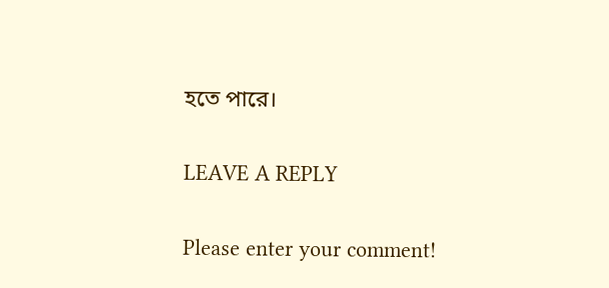হতে পারে।

LEAVE A REPLY

Please enter your comment!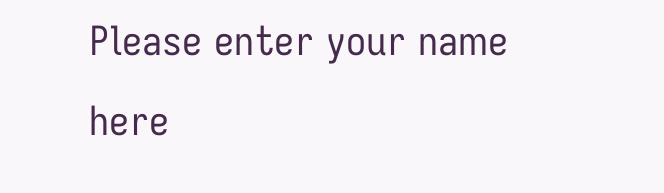Please enter your name here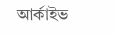আর্কাইভ